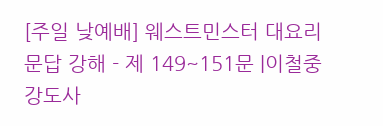[주일 낮예배] 웨스트민스터 대요리문답 강해 - 제 149~151문 |이철중 강도사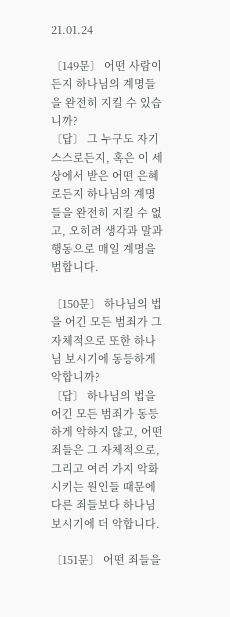21.01.24

〔149문〕 어떤 사람이든지 하나님의 계명들을 완전히 지킬 수 있습니까?
〔답〕 그 누구도 자기 스스로든지, 혹은 이 세상에서 받은 어떤 은혜로든지 하나님의 계명들을 완전히 지킬 수 없고, 오히려 생각과 말과 행동으로 매일 계명을 범합니다.

〔150문〕 하나님의 법을 어긴 모든 범죄가 그 자체적으로 또한 하나님 보시기에 동등하게 악합니까?
〔답〕 하나님의 법을 어긴 모든 범죄가 동등하게 악하지 않고, 어떤 죄들은 그 자체적으로, 그리고 여러 가지 악화시키는 원인들 때문에 다른 죄들보다 하나님 보시기에 더 악합니다.

〔151문〕 어떤 죄들을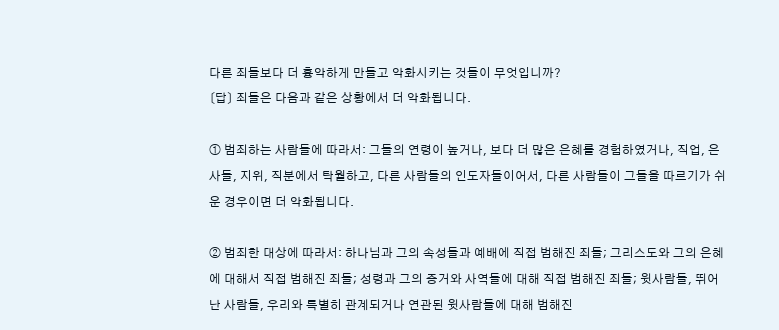다른 죄들보다 더 흉악하게 만들고 악화시키는 것들이 무엇입니까?
〔답〕 죄들은 다음과 같은 상황에서 더 악화됩니다.

① 범죄하는 사람들에 따라서: 그들의 연령이 높거나, 보다 더 많은 은혜를 경험하였거나, 직업, 은사들, 지위, 직분에서 탁월하고, 다른 사람들의 인도자들이어서, 다른 사람들이 그들을 따르기가 쉬운 경우이면 더 악화됩니다.

② 범죄한 대상에 따라서: 하나님과 그의 속성들과 예배에 직접 범해진 죄들; 그리스도와 그의 은혜에 대해서 직접 범해진 죄들; 성령과 그의 증거와 사역들에 대해 직접 범해진 죄들; 윗사람들, 뛰어난 사람들, 우리와 특별히 관계되거나 연관된 윗사람들에 대해 범해진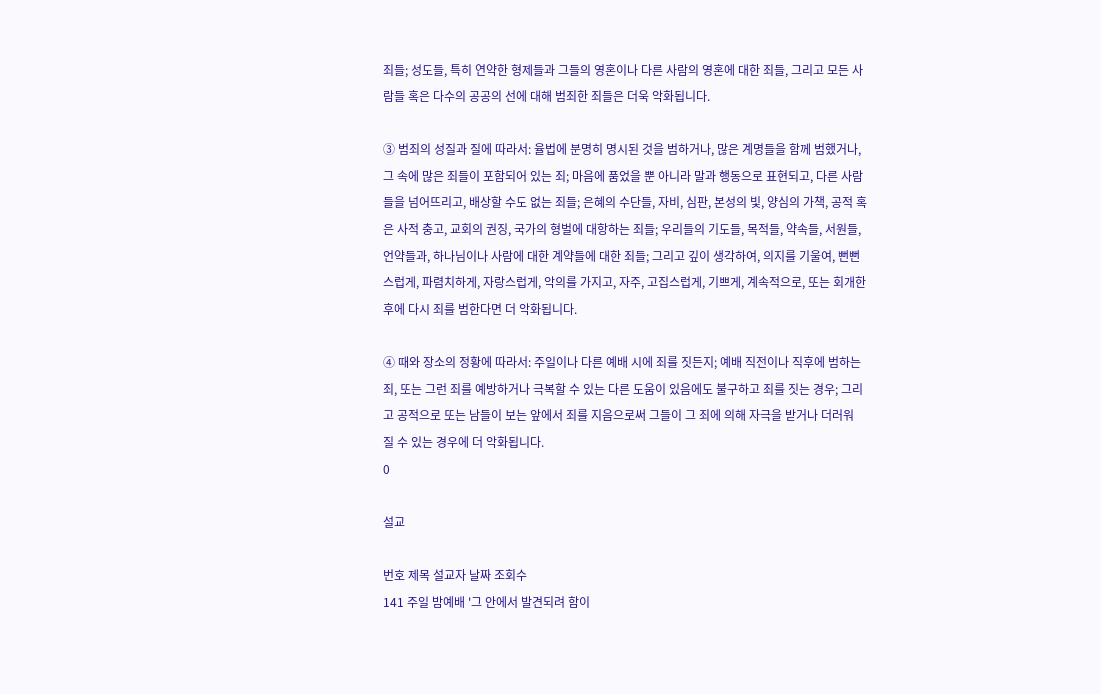죄들; 성도들, 특히 연약한 형제들과 그들의 영혼이나 다른 사람의 영혼에 대한 죄들, 그리고 모든 사람들 혹은 다수의 공공의 선에 대해 범죄한 죄들은 더욱 악화됩니다.

③ 범죄의 성질과 질에 따라서: 율법에 분명히 명시된 것을 범하거나, 많은 계명들을 함께 범했거나, 그 속에 많은 죄들이 포함되어 있는 죄; 마음에 품었을 뿐 아니라 말과 행동으로 표현되고, 다른 사람들을 넘어뜨리고, 배상할 수도 없는 죄들; 은혜의 수단들, 자비, 심판, 본성의 빛, 양심의 가책, 공적 혹은 사적 충고, 교회의 권징, 국가의 형벌에 대항하는 죄들; 우리들의 기도들, 목적들, 약속들, 서원들, 언약들과, 하나님이나 사람에 대한 계약들에 대한 죄들; 그리고 깊이 생각하여, 의지를 기울여, 뻔뻔스럽게, 파렴치하게, 자랑스럽게, 악의를 가지고, 자주, 고집스럽게, 기쁘게, 계속적으로, 또는 회개한 후에 다시 죄를 범한다면 더 악화됩니다.

④ 때와 장소의 정황에 따라서: 주일이나 다른 예배 시에 죄를 짓든지; 예배 직전이나 직후에 범하는 죄, 또는 그런 죄를 예방하거나 극복할 수 있는 다른 도움이 있음에도 불구하고 죄를 짓는 경우; 그리고 공적으로 또는 남들이 보는 앞에서 죄를 지음으로써 그들이 그 죄에 의해 자극을 받거나 더러워 질 수 있는 경우에 더 악화됩니다.
0

설교

번호 제목 설교자 날짜 조회수
141 주일 밤예배 '그 안에서 발견되려 함이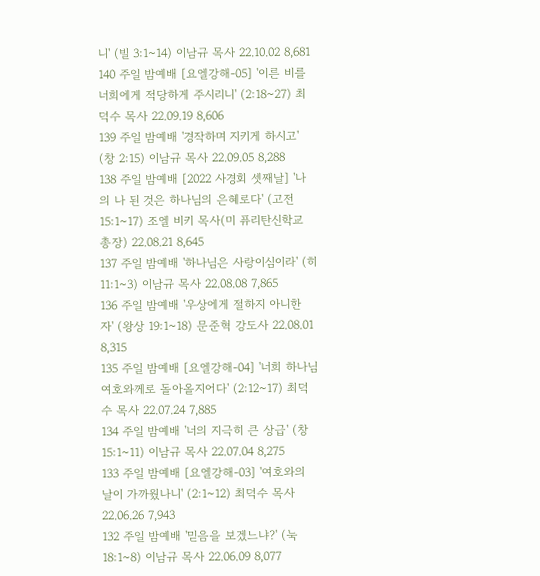니' (빌 3:1~14) 이남규 목사 22.10.02 8,681
140 주일 밤예배 [요엘강해-05] '이른 비를 너희에게 적당하게 주시리니' (2:18~27) 최덕수 목사 22.09.19 8,606
139 주일 밤예배 '경작하며 지키게 하시고' (창 2:15) 이남규 목사 22.09.05 8,288
138 주일 밤예배 [2022 사경회 셋째날] '나의 나 된 것은 하나님의 은혜로다' (고전 15:1~17) 조엘 비키 목사(미 퓨리탄신학교 총장) 22.08.21 8,645
137 주일 밤예배 '하나님은 사랑이심이라' (히 11:1~3) 이남규 목사 22.08.08 7,865
136 주일 밤예배 '우상에게 절하지 아니한 자' (왕상 19:1~18) 문준혁 강도사 22.08.01 8,315
135 주일 밤예배 [요엘강해-04] '너희 하나님 여호와께로 돌아올지어다' (2:12~17) 최덕수 목사 22.07.24 7,885
134 주일 밤예배 '너의 지극히 큰 상급' (창 15:1~11) 이남규 목사 22.07.04 8,275
133 주일 밤예배 [요엘강해-03] '여호와의 날이 가까웠나니' (2:1~12) 최덕수 목사 22.06.26 7,943
132 주일 밤예배 '믿음을 보겠느냐?' (눅 18:1~8) 이남규 목사 22.06.09 8,077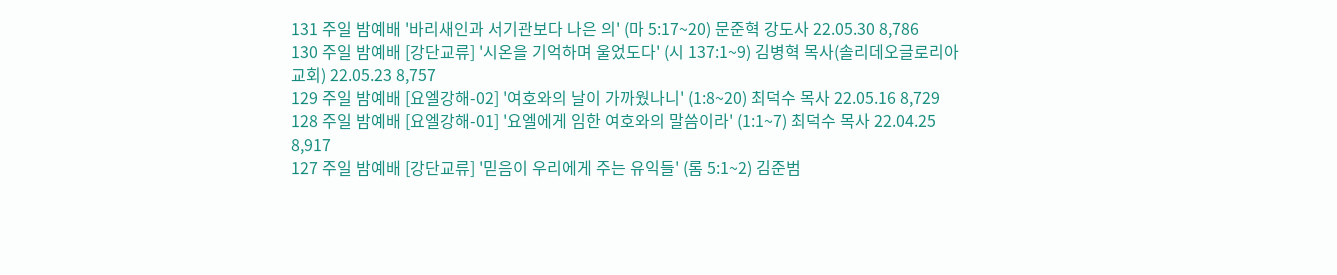131 주일 밤예배 '바리새인과 서기관보다 나은 의' (마 5:17~20) 문준혁 강도사 22.05.30 8,786
130 주일 밤예배 [강단교류] '시온을 기억하며 울었도다' (시 137:1~9) 김병혁 목사(솔리데오글로리아교회) 22.05.23 8,757
129 주일 밤예배 [요엘강해-02] '여호와의 날이 가까웠나니' (1:8~20) 최덕수 목사 22.05.16 8,729
128 주일 밤예배 [요엘강해-01] '요엘에게 임한 여호와의 말씀이라' (1:1~7) 최덕수 목사 22.04.25 8,917
127 주일 밤예배 [강단교류] '믿음이 우리에게 주는 유익들' (롬 5:1~2) 김준범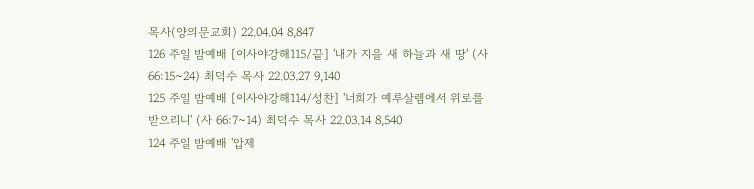목사(양의문교회) 22.04.04 8,847
126 주일 밤예배 [이사야강해115/끝] '내가 지을 새 하늘과 새 땅' (사 66:15~24) 최덕수 목사 22.03.27 9,140
125 주일 밤예배 [이사야강해114/성찬] '너희가 예루살렘에서 위로를 받으리니' (사 66:7~14) 최덕수 목사 22.03.14 8,540
124 주일 밤예배 '압제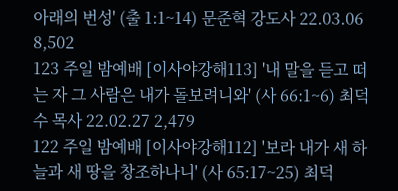아래의 번성' (출 1:1~14) 문준혁 강도사 22.03.06 8,502
123 주일 밤예배 [이사야강해113] '내 말을 듣고 떠는 자 그 사람은 내가 돌보려니와' (사 66:1~6) 최덕수 목사 22.02.27 2,479
122 주일 밤예배 [이사야강해112] '보라 내가 새 하늘과 새 땅을 창조하나니' (사 65:17~25) 최덕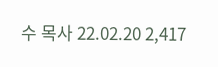수 목사 22.02.20 2,417